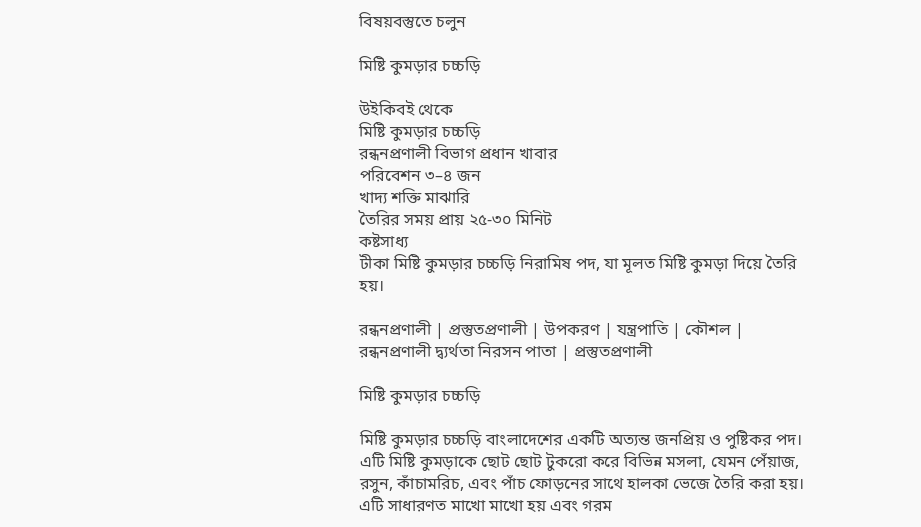বিষয়বস্তুতে চলুন

মিষ্টি কুমড়ার চচ্চড়ি

উইকিবই থেকে
মিষ্টি কুমড়ার চচ্চড়ি
রন্ধনপ্রণালী বিভাগ প্রধান খাবার
পরিবেশন ৩–৪ জন
খাদ্য শক্তি মাঝারি
তৈরির সময় প্রায় ২৫-৩০ মিনিট
কষ্টসাধ্য
টীকা মিষ্টি কুমড়ার চচ্চড়ি নিরামিষ পদ, যা মূলত মিষ্টি কুমড়া দিয়ে তৈরি হয়।

রন্ধনপ্রণালী | প্রস্তুতপ্রণালী | উপকরণ | যন্ত্রপাতি | কৌশল | রন্ধনপ্রণালী দ্ব্যর্থতা নিরসন পাতা | প্রস্তুতপ্রণালী

মিষ্টি কুমড়ার চচ্চড়ি

মিষ্টি কুমড়ার চচ্চড়ি বাংলাদেশের একটি অত্যন্ত জনপ্রিয় ও পুষ্টিকর পদ। এটি মিষ্টি কুমড়াকে ছোট ছোট টুকরো করে বিভিন্ন মসলা, যেমন পেঁয়াজ, রসুন, কাঁচামরিচ, এবং পাঁচ ফোড়নের সাথে হালকা ভেজে তৈরি করা হয়। এটি সাধারণত মাখো মাখো হয় এবং গরম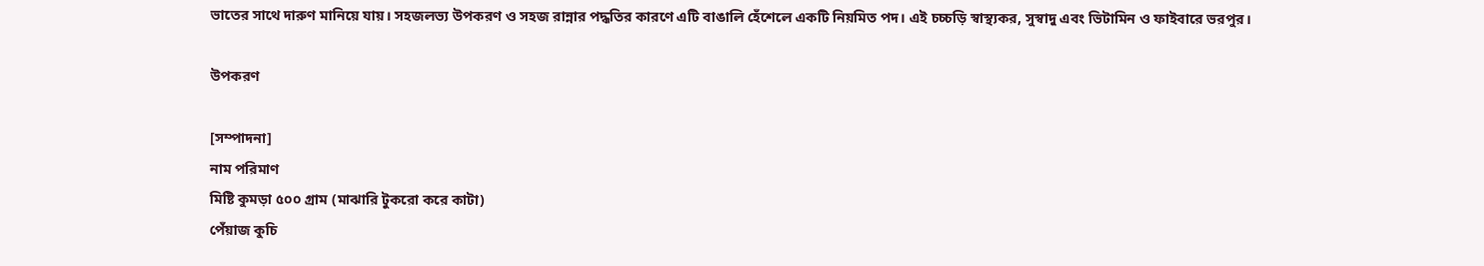ভাতের সাথে দারুণ মানিয়ে যায়। সহজলভ্য উপকরণ ও সহজ রান্নার পদ্ধতির কারণে এটি বাঙালি হেঁশেলে একটি নিয়মিত পদ। এই চচ্চড়ি স্বাস্থ্যকর, সুস্বাদু এবং ভিটামিন ও ফাইবারে ভরপুর।

উপকরণ

[সম্পাদনা]
নাম পরিমাণ
মিষ্টি কুমড়া ৫০০ গ্রাম (মাঝারি টুকরো করে কাটা)
পেঁয়াজ কুচি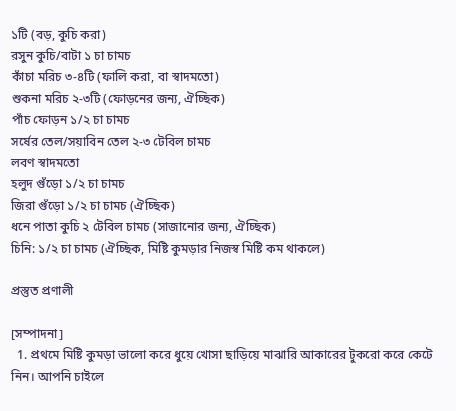১টি (বড়, কুচি করা)
রসুন কুচি/বাটা ১ চা চামচ
কাঁচা মরিচ ৩-৪টি (ফালি করা, বা স্বাদমতো)
শুকনা মরিচ ২-৩টি (ফোড়নের জন্য, ঐচ্ছিক)
পাঁচ ফোড়ন ১/২ চা চামচ
সর্ষের তেল/সয়াবিন তেল ২-৩ টেবিল চামচ
লবণ স্বাদমতো
হলুদ গুঁড়ো ১/২ চা চামচ
জিরা গুঁড়ো ১/২ চা চামচ (ঐচ্ছিক)
ধনে পাতা কুচি ২ টেবিল চামচ (সাজানোর জন্য, ঐচ্ছিক)
চিনি: ১/২ চা চামচ (ঐচ্ছিক, মিষ্টি কুমড়ার নিজস্ব মিষ্টি কম থাকলে)

প্রস্তুত প্রণালী

[সম্পাদনা]
  1. প্রথমে মিষ্টি কুমড়া ভালো করে ধুয়ে খোসা ছাড়িয়ে মাঝারি আকারের টুকরো করে কেটে নিন। আপনি চাইলে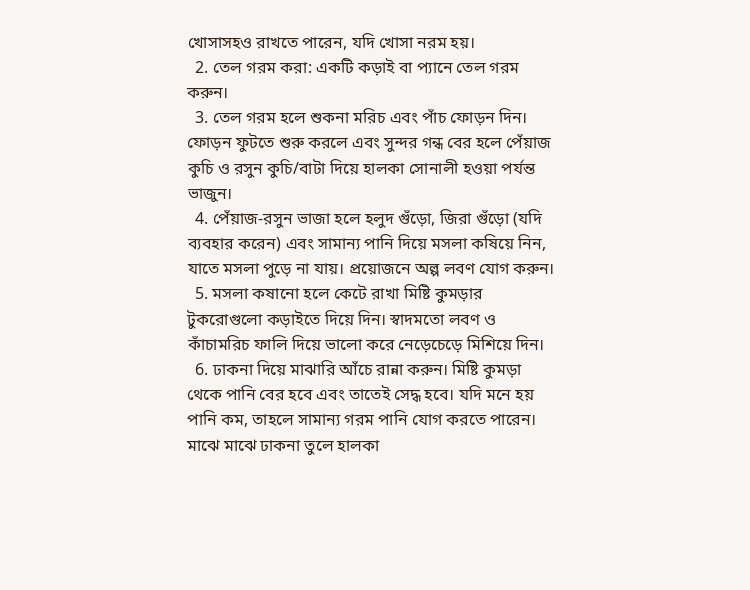খোসাসহও রাখতে পারেন, যদি খোসা নরম হয়।
  2. তেল গরম করা: একটি কড়াই বা প্যানে তেল গরম করুন।
  3. তেল গরম হলে শুকনা মরিচ এবং পাঁচ ফোড়ন দিন। ফোড়ন ফুটতে শুরু করলে এবং সুন্দর গন্ধ বের হলে পেঁয়াজ কুচি ও রসুন কুচি/বাটা দিয়ে হালকা সোনালী হওয়া পর্যন্ত ভাজুন।
  4. পেঁয়াজ-রসুন ভাজা হলে হলুদ গুঁড়ো, জিরা গুঁড়ো (যদি ব্যবহার করেন) এবং সামান্য পানি দিয়ে মসলা কষিয়ে নিন, যাতে মসলা পুড়ে না যায়। প্রয়োজনে অল্প লবণ যোগ করুন।
  5. মসলা কষানো হলে কেটে রাখা মিষ্টি কুমড়ার টুকরোগুলো কড়াইতে দিয়ে দিন। স্বাদমতো লবণ ও কাঁচামরিচ ফালি দিয়ে ভালো করে নেড়েচেড়ে মিশিয়ে দিন।
  6. ঢাকনা দিয়ে মাঝারি আঁচে রান্না করুন। মিষ্টি কুমড়া থেকে পানি বের হবে এবং তাতেই সেদ্ধ হবে। যদি মনে হয় পানি কম, তাহলে সামান্য গরম পানি যোগ করতে পারেন। মাঝে মাঝে ঢাকনা তুলে হালকা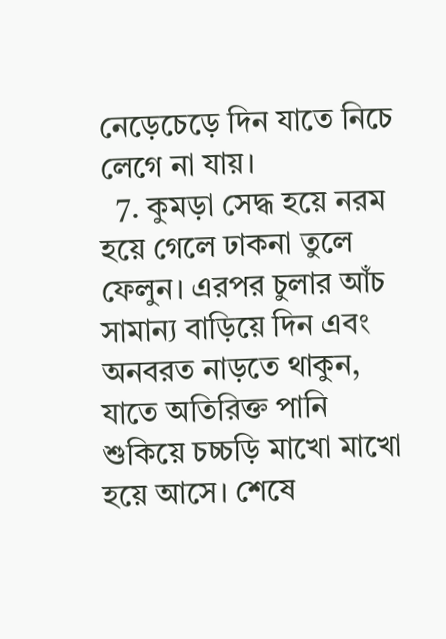নেড়েচেড়ে দিন যাতে নিচে লেগে না যায়।
  7. কুমড়া সেদ্ধ হয়ে নরম হয়ে গেলে ঢাকনা তুলে ফেলুন। এরপর চুলার আঁচ সামান্য বাড়িয়ে দিন এবং অনবরত নাড়তে থাকুন, যাতে অতিরিক্ত পানি শুকিয়ে চচ্চড়ি মাখো মাখো হয়ে আসে। শেষে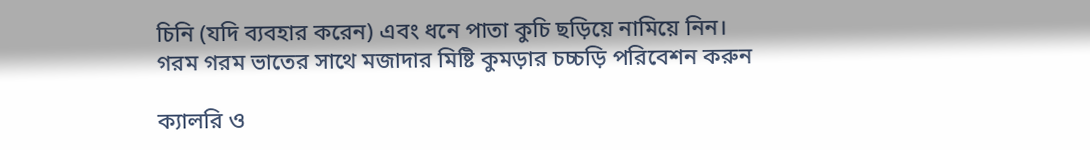চিনি (যদি ব্যবহার করেন) এবং ধনে পাতা কুচি ছড়িয়ে নামিয়ে নিন।
গরম গরম ভাতের সাথে মজাদার মিষ্টি কুমড়ার চচ্চড়ি পরিবেশন করুন

ক্যালরি ও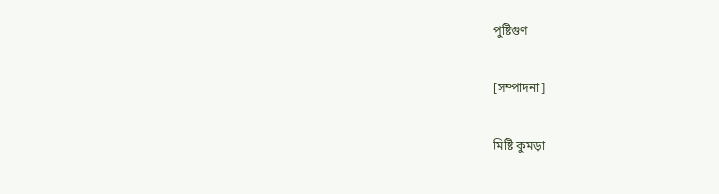পুষ্টিগুণ

[সম্পাদনা]

মিষ্টি কুমড়া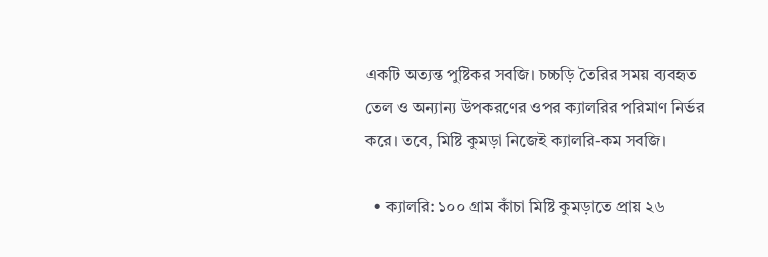একটি অত্যন্ত পুষ্টিকর সবজি। চচ্চড়ি তৈরির সময় ব্যবহৃত তেল ও অন্যান্য উপকরণের ওপর ক্যালরির পরিমাণ নির্ভর করে। তবে, মিষ্টি কুমড়া নিজেই ক্যালরি-কম সবজি।

  • ক্যালরি: ১০০ গ্রাম কাঁচা মিষ্টি কুমড়াতে প্রায় ২৬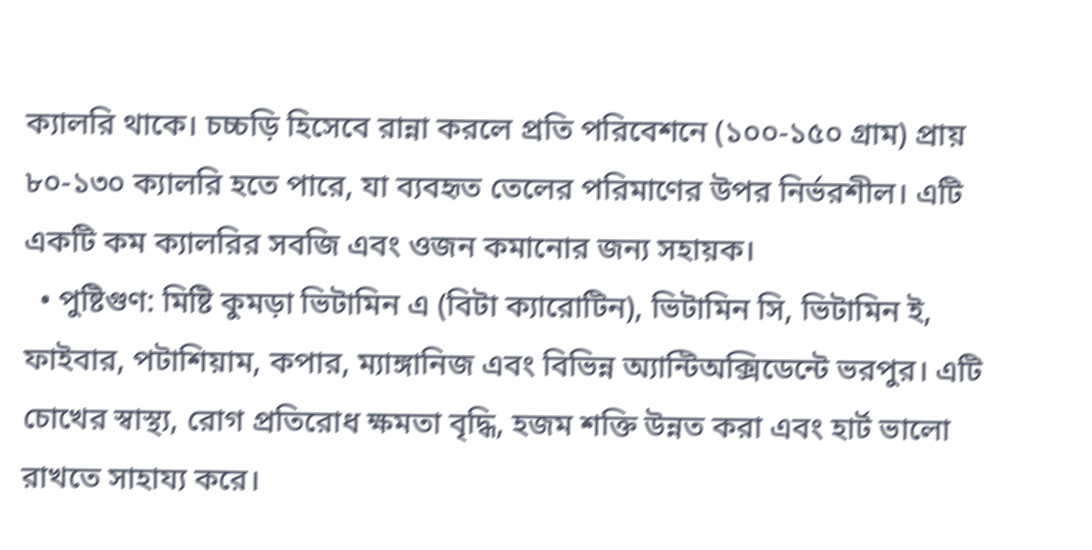ক্যালরি থাকে। চচ্চড়ি হিসেবে রান্না করলে প্রতি পরিবেশনে (১০০-১৫০ গ্রাম) প্রায় ৮০-১৩০ ক্যালরি হতে পারে, যা ব্যবহৃত তেলের পরিমাণের উপর নির্ভরশীল। এটি একটি কম ক্যালরির সবজি এবং ওজন কমানোর জন্য সহায়ক।
  • পুষ্টিগুণ: মিষ্টি কুমড়া ভিটামিন এ (বিটা ক্যারোটিন), ভিটামিন সি, ভিটামিন ই, ফাইবার, পটাশিয়াম, কপার, ম্যাঙ্গানিজ এবং বিভিন্ন অ্যান্টিঅক্সিডেন্টে ভরপুর। এটি চোখের স্বাস্থ্য, রোগ প্রতিরোধ ক্ষমতা বৃদ্ধি, হজম শক্তি উন্নত করা এবং হার্ট ভালো রাখতে সাহায্য করে।